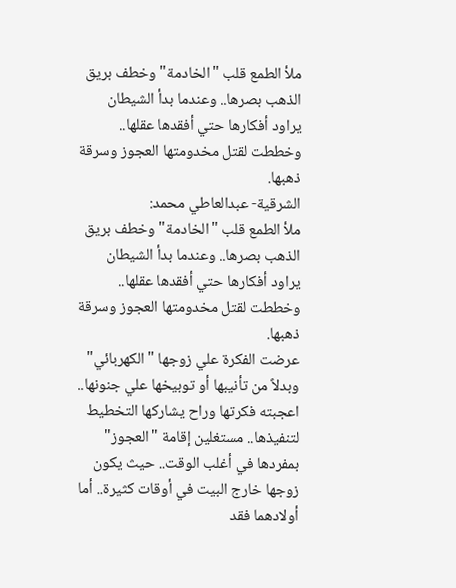ملأ الطمع قلب "الخادمة" وخطف بريق الذهب بصرها.. وعندما بدأ الشيطان يراود أفكارها حتي أفقدها عقلها.. وخططت لقتل مخدومتها العجوز وسرقة ذهبها.
الشرقية- عبدالعاطي محمد:
ملأ الطمع قلب "الخادمة" وخطف بريق الذهب بصرها.. وعندما بدأ الشيطان يراود أفكارها حتي أفقدها عقلها.. وخططت لقتل مخدومتها العجوز وسرقة ذهبها.
عرضت الفكرة علي زوجها "الكهربائي" وبدلاً من تأنيبها أو توبيخها علي جنونها.. اعجبته فكرتها وراح يشاركها التخطيط لتنفيذها.. مستغلين إقامة "العجوز" بمفردها في أغلب الوقت.. حيث يكون زوجها خارج البيت في أوقات كثيرة.. أما أولادهما فقد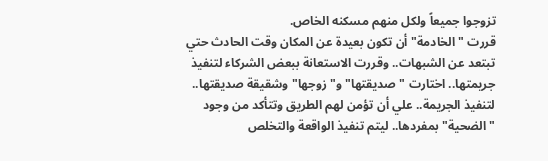تزوجوا جميعاً ولكل منهم مسكنه الخاص.
قررت "الخادمة" أن تكون بعيدة عن المكان وقت الحادث حتي تبتعد عن الشبهات.. وقررت الاستعانة ببعض الشركاء لتنفيذ جريمتها.. اختارت "صديقتها" و"زوجها" وشقيقة صديقتها.. لتنفيذ الجريمة.. علي أن تؤمن لهم الطريق وتتأكد من وجود "الضحية" بمفردها.. ليتم تنفيذ الواقعة والتخلص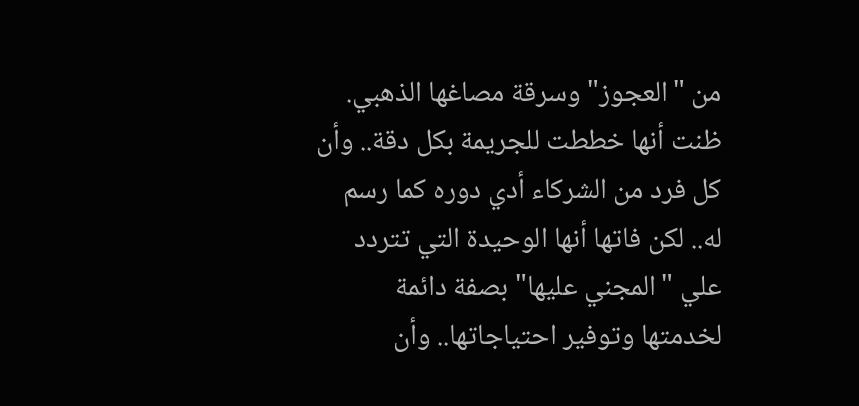من "العجوز" وسرقة مصاغها الذهبي.
ظنت أنها خططت للجريمة بكل دقة.. وأن كل فرد من الشركاء أدي دوره كما رسم له.. لكن فاتها أنها الوحيدة التي تتردد علي "المجني عليها" بصفة دائمة لخدمتها وتوفير احتياجاتها.. وأن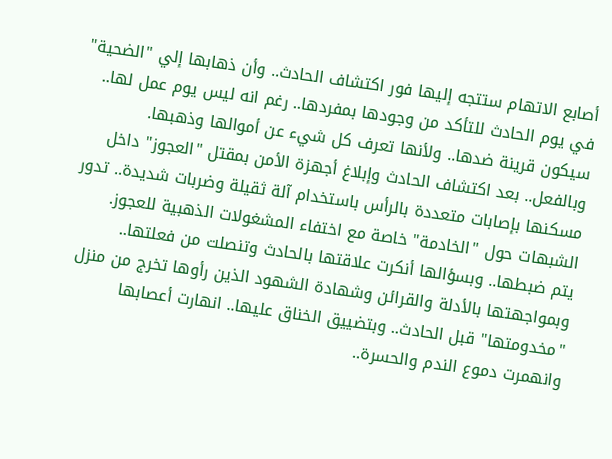أصابع الاتهام ستتجه إليها فور اكتشاف الحادث.. وأن ذهابها إلي "الضحية" في يوم الحادث للتأكد من وجودها بمفردها.. رغم انه ليس يوم عمل لها.. سيكون قرينة ضدها.. ولأنها تعرف كل شيء عن أموالها وذهبها.
وبالفعل.. بعد اكتشاف الحادث وإبلاغ أجهزة الأمن بمقتل "العجوز" داخل مسكنها بإصابات متعددة بالرأس باستخدام آلة ثقيلة وضربات شديدة.. تدور الشبهات حول "الخادمة" خاصة مع اختفاء المشغولات الذهبية للعجوز.
يتم ضبطها.. وبسؤالها أنكرت علاقتها بالحادث وتنصلت من فعلتها.. وبمواجهتها بالأدلة والقرائن وشهادة الشهود الذين رأوها تخرج من منزل "مخدومتها" قبل الحادث.. وبتضييق الخناق عليها.. انهارت أعصابها وانهمرت دموع الندم والحسرة..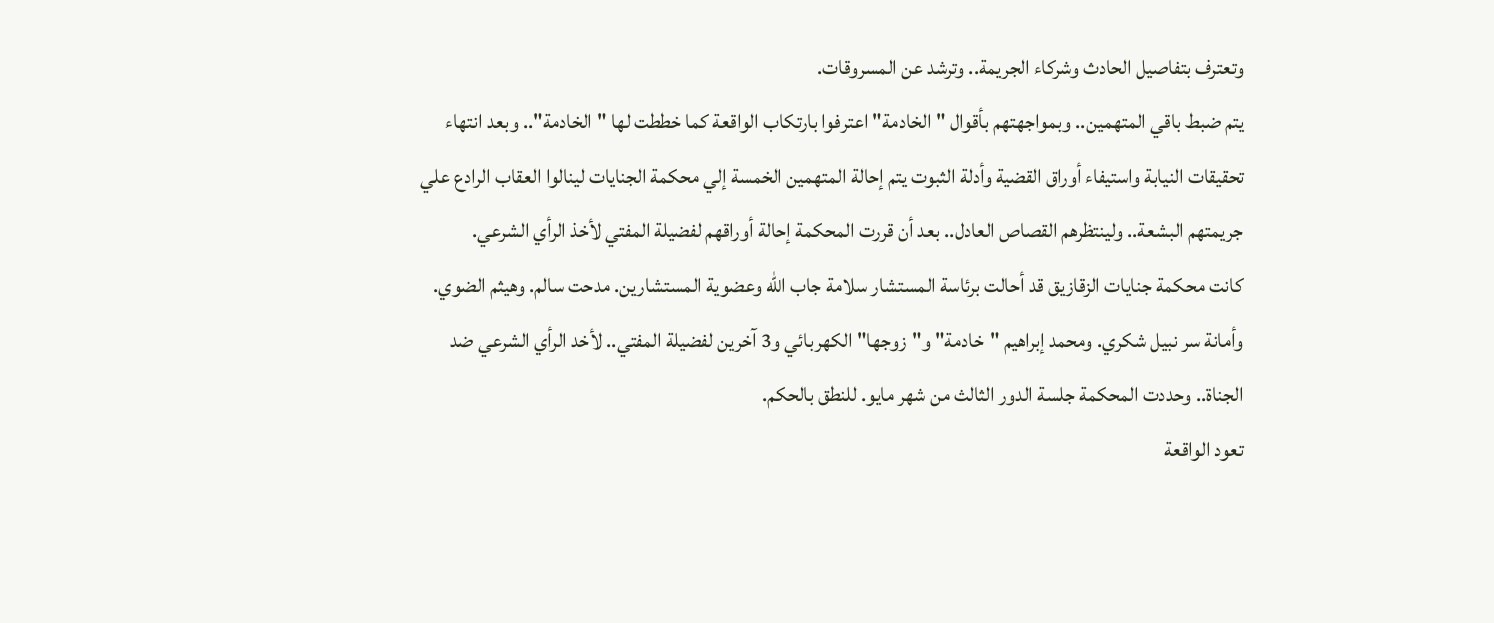وتعترف بتفاصيل الحادث وشركاء الجريمة.. وترشد عن المسروقات.
يتم ضبط باقي المتهمين.. وبمواجهتهم بأقوال "الخادمة" اعترفوا بارتكاب الواقعة كما خططت لها "الخادمة".. وبعد انتهاء تحقيقات النيابة واستيفاء أوراق القضية وأدلة الثبوت يتم إحالة المتهمين الخمسة إلي محكمة الجنايات لينالوا العقاب الرادع علي جريمتهم البشعة.. ولينتظرهم القصاص العادل.. بعد أن قررت المحكمة إحالة أوراقهم لفضيلة المفتي لأخذ الرأي الشرعي.
كانت محكمة جنايات الزقازيق قد أحالت برئاسة المستشار سلامة جاب الله وعضوية المستشارين. مدحت سالم. وهيثم الضوي. وأمانة سر نبيل شكري. ومحمد إبراهيم "خادمة" و"زوجها" الكهربائي و3 آخرين لفضيلة المفتي.. لأخد الرأي الشرعي ضد الجناة.. وحددت المحكمة جلسة الدور الثالث من شهر مايو. للنطق بالحكم.
تعود الواقعة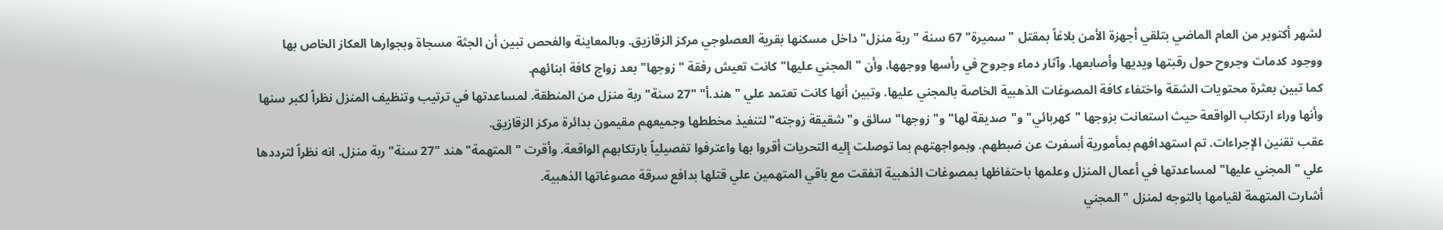لشهر أكتوبر من العام الماضي بتلقي أجهزة الأمن بلاغاً بمقتل "سميرة" 67 سنة "ربة منزل" داخل مسكنها بقرية العصلوجي مركز الزقازيق. وبالمعاينة والفحص تبين أن الجثة مسجاة وبجوارها العكاز الخاص بها ووجود كدمات وجروح حول رقبتها ويديها وأصابعها. وآثار دماء وجروح في رأسها ووجهها. وأن "المجني عليها" كانت تعيش رفقة "زوجها" بعد زواج كافة ابنائهم.
كما تبين بعثرة محتويات الشقة واختفاء كافة المصوغات الذهبية الخاصة بالمجني عليها. وتبين أنها كانت تعتمد علي "هند.أ" "27 سنة" ربة منزل من المنطقة. لمساعدتها في ترتيب وتنظيف المنزل نظراً لكبر سنها وأنها وراء ارتكاب الواقعة حيث استعانت بزوجها "كهربائي" و"صديقة لها" و"زوجها" سائق و"شقيقة زوجته" لتنفيذ مخططها وجميعهم مقيمون بدائرة مركز الزقازيق.
عقب تقنين الإجراءات. تم استهدافهم بمأمورية أسفرت عن ضبطهم. وبمواجهتهم بما توصلت إليه التحريات أقروا بها واعترفوا تفصيلياً بارتكابهم الواقعة. وأقرت "المتهمة" هند "27 سنة" ربة منزل. انه نظراً لترددها علي "المجني عليها" لمساعدتها في أعمال المنزل وعلمها باحتفاظها بمصوغات الذهبية اتفقت مع باقي المتهمين علي قتلها بدافع سرقة مصوغاتها الذهبية.
أشارت المتهمة لقيامها بالتوجه لمنزل "المجني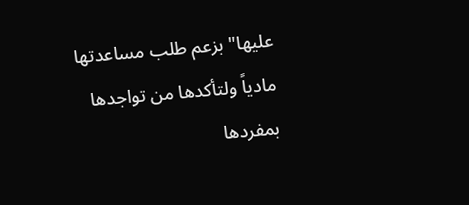عليها" بزعم طلب مساعدتها مادياً ولتأكدها من تواجدها بمفردها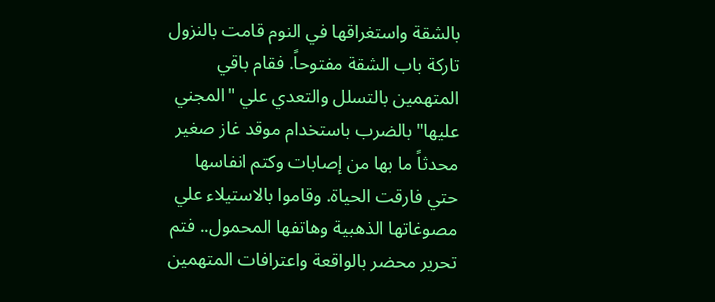بالشقة واستغراقها في النوم قامت بالنزول تاركة باب الشقة مفتوحاً. فقام باقي المتهمين بالتسلل والتعدي علي "المجني عليها" بالضرب باستخدام موقد غاز صغير محدثاً ما بها من إصابات وكتم انفاسها حتي فارقت الحياة. وقاموا بالاستيلاء علي مصوغاتها الذهبية وهاتفها المحمول.. فتم تحرير محضر بالواقعة واعترافات المتهمين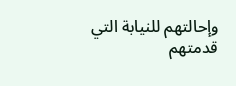وإحالتهم للنيابة التي قدمتهم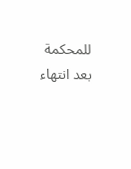للمحكمة بعد انتهاء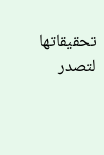تحقيقاتها لتصدر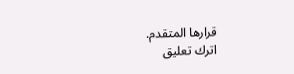قرارها المتقدم.
اترك تعليق